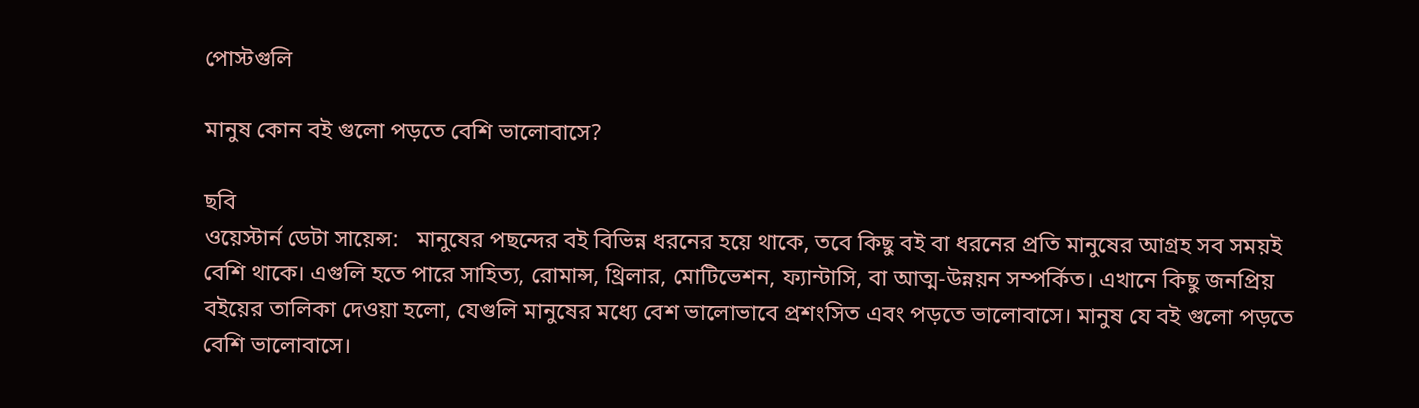পোস্টগুলি

মানুষ কোন বই গুলো পড়তে বেশি ভালোবাসে?

ছবি
ওয়েস্টার্ন ডেটা সায়েন্স:   মানুষের পছন্দের বই বিভিন্ন ধরনের হয়ে থাকে, তবে কিছু বই বা ধরনের প্রতি মানুষের আগ্রহ সব সময়ই বেশি থাকে। এগুলি হতে পারে সাহিত্য, রোমান্স, থ্রিলার, মোটিভেশন, ফ্যান্টাসি, বা আত্ম-উন্নয়ন সম্পর্কিত। এখানে কিছু জনপ্রিয় বইয়ের তালিকা দেওয়া হলো, যেগুলি মানুষের মধ্যে বেশ ভালোভাবে প্রশংসিত এবং পড়তে ভালোবাসে। মানুষ যে বই গুলো পড়তে বেশি ভালোবাসে।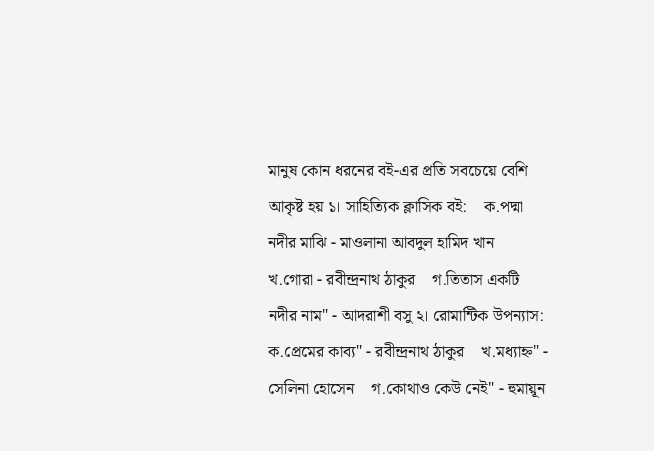মানুষ কোন ধরনের বই-এর প্রতি সবচেয়ে বেশি আকৃষ্ট হয় ১। সাহিত্যিক ক্লাসিক বই:    ক.পদ্মা নদীর মাঝি - মাওলানা আবদুল হামিদ খান    খ.গোরা - রবীন্দ্রনাথ ঠাকুর    গ.তিতাস একটি নদীর নাম" - আদরাশী বসু ২। রোমান্টিক উপন্যাস:    ক.প্রেমের কাব্য" - রবীন্দ্রনাথ ঠাকুর    খ.মধ্যাহ্ন" - সেলিনা হোসেন    গ.কোথাও কেউ নেই" - হুমায়ূন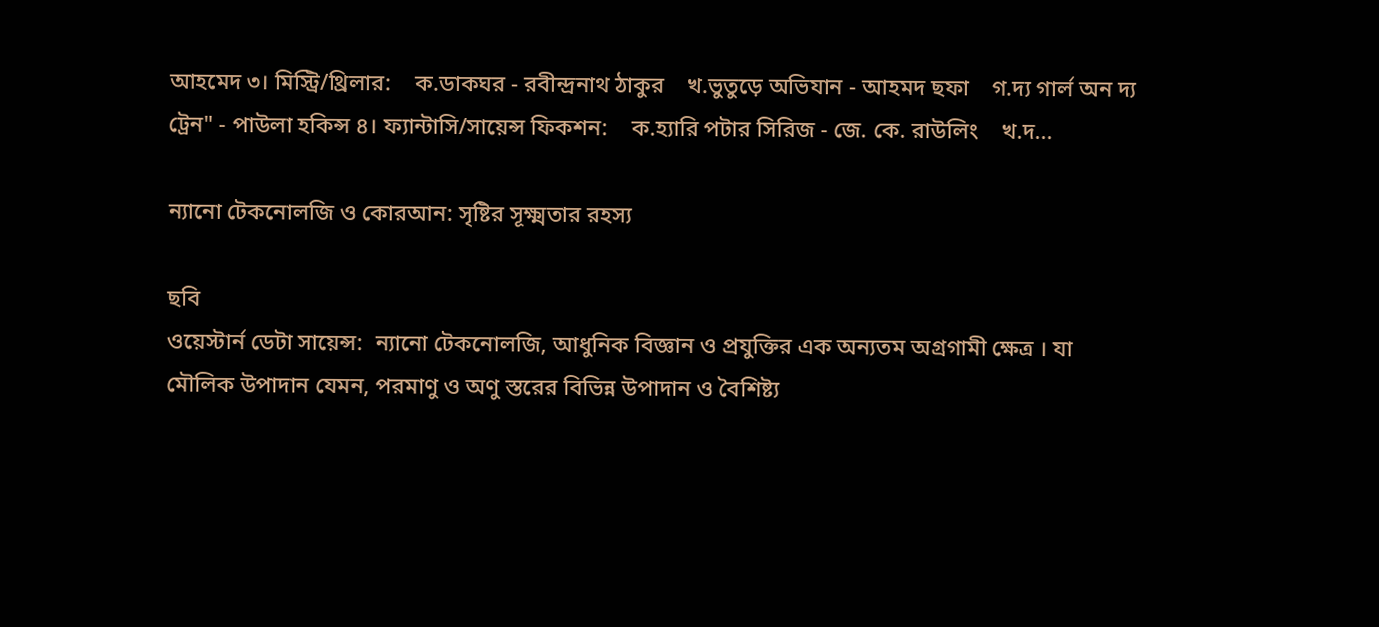আহমেদ ৩। মিস্ট্রি/থ্রিলার:    ক.ডাকঘর - রবীন্দ্রনাথ ঠাকুর    খ.ভুতুড়ে অভিযান - আহমদ ছফা    গ.দ্য গার্ল অন দ্য ট্রেন" - পাউলা হকিন্স ৪। ফ্যান্টাসি/সায়েন্স ফিকশন:    ক.হ্যারি পটার সিরিজ - জে. কে. রাউলিং    খ.দ...

ন্যানো টেকনোলজি ও কোরআন: সৃষ্টির সূক্ষ্মতার রহস্য

ছবি
ওয়েস্টার্ন ডেটা সায়েন্স:  ন্যানো টেকনোলজি, আধুনিক বিজ্ঞান ও প্রযুক্তির এক অন্যতম অগ্রগামী ক্ষেত্র । যা মৌলিক উপাদান যেমন, পরমাণু ও অণু স্তরের বিভিন্ন উপাদান ও বৈশিষ্ট্য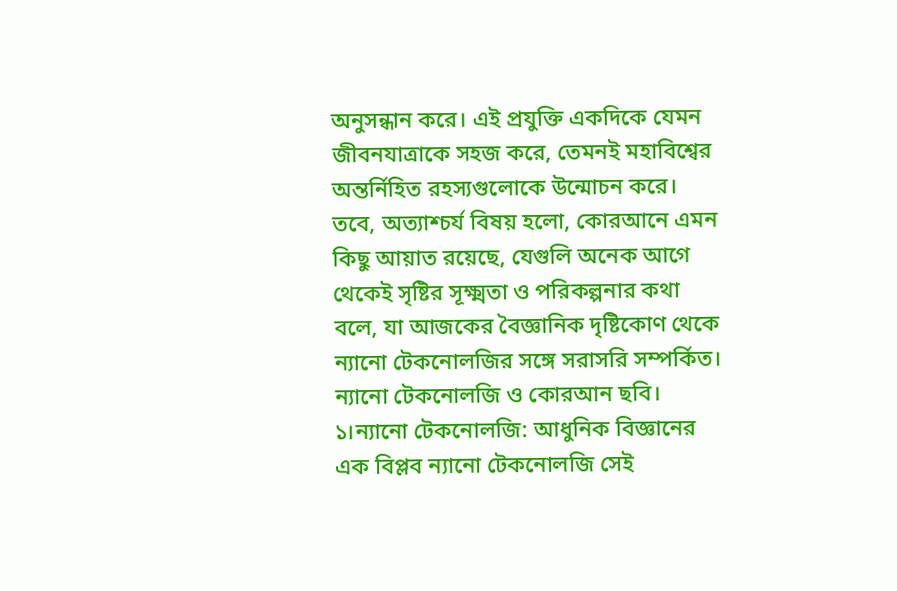অনুসন্ধান করে। এই প্রযুক্তি একদিকে যেমন জীবনযাত্রাকে সহজ করে, তেমনই মহাবিশ্বের অন্তর্নিহিত রহস্যগুলোকে উন্মোচন করে। তবে, অত্যাশ্চর্য বিষয় হলো, কোরআনে এমন কিছু আয়াত রয়েছে, যেগুলি অনেক আগে থেকেই সৃষ্টির সূক্ষ্মতা ও পরিকল্পনার কথা বলে, যা আজকের বৈজ্ঞানিক দৃষ্টিকোণ থেকে ন্যানো টেকনোলজির সঙ্গে সরাসরি সম্পর্কিত। ন্যানো টেকনোলজি ও কোরআন ছবি। ১।ন্যানো টেকনোলজি: আধুনিক বিজ্ঞানের এক বিপ্লব ন্যানো টেকনোলজি সেই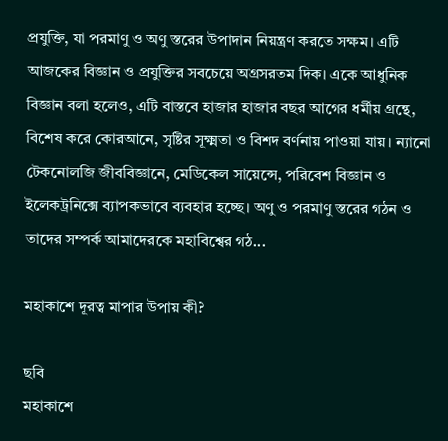প্রযুক্তি, যা পরমাণু ও অণু স্তরের উপাদান নিয়ন্ত্রণ করতে সক্ষম। এটি আজকের বিজ্ঞান ও প্রযুক্তির সবচেয়ে অগ্রসরতম দিক। একে আধুনিক বিজ্ঞান বলা হলেও, এটি বাস্তবে হাজার হাজার বছর আগের ধর্মীয় গ্রন্থে, বিশেষ করে কোরআনে, সৃষ্টির সূক্ষ্মতা ও বিশদ বর্ণনায় পাওয়া যায়। ন্যানো টেকনোলজি জীববিজ্ঞানে, মেডিকেল সায়েন্সে, পরিবেশ বিজ্ঞান ও ইলেকট্রনিক্সে ব্যাপকভাবে ব্যবহার হচ্ছে। অণু ও পরমাণু স্তরের গঠন ও তাদের সম্পর্ক আমাদেরকে মহাবিশ্বের গঠ...

মহাকাশে দূরত্ব মাপার উপায় কী?

ছবি
মহাকাশে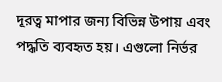দূরত্ব মাপার জন্য বিভিন্ন উপায় এবং পদ্ধতি ব্যবহৃত হয়। এগুলো নির্ভর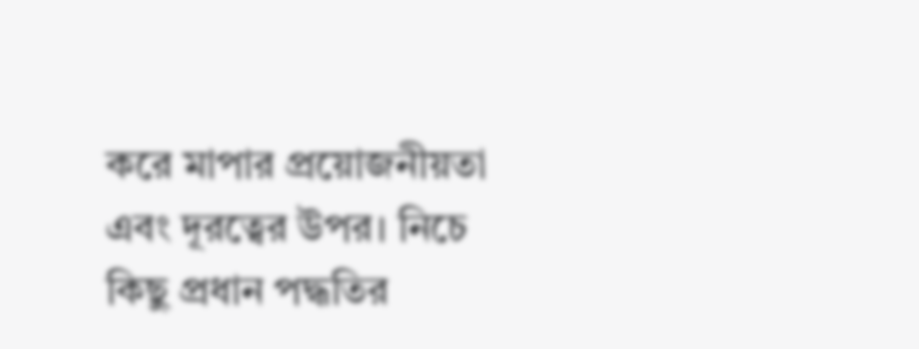করে মাপার প্রয়োজনীয়তা এবং দূরত্বের উপর। নিচে কিছু প্রধান পদ্ধতির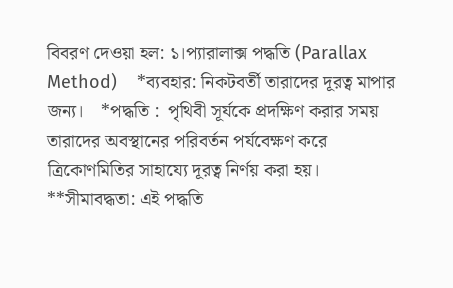বিবরণ দেওয়া হল: ১।প্যারালাক্স পদ্ধতি (Parallax Method)    *ব্যবহার: নিকটবর্তী তারাদের দূরত্ব মাপার জন্য।    *পদ্ধতি :  পৃথিবী সূর্যকে প্রদক্ষিণ করার সময় তারাদের অবস্থানের পরিবর্তন পর্যবেক্ষণ করে                                    ত্রিকোণমিতির সাহায্যে দূরত্ব নির্ণয় করা হয়।    **সীমাবদ্ধতা: এই পদ্ধতি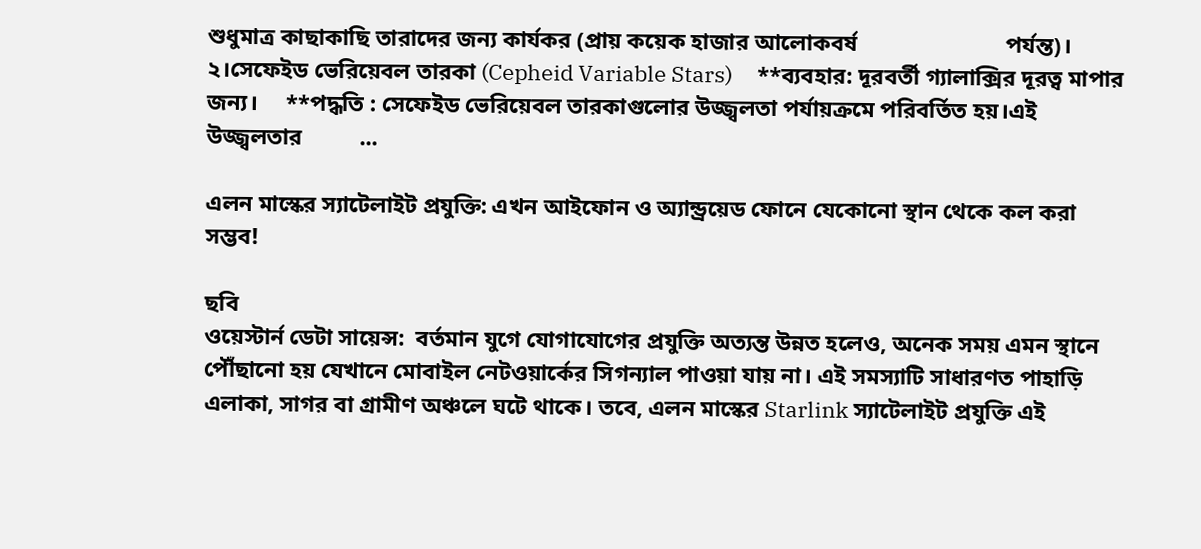শুধুমাত্র কাছাকাছি তারাদের জন্য কার্যকর (প্রায় কয়েক হাজার আলোকবর্ষ                          পর্যন্ত)।  ২।সেফেইড ভেরিয়েবল তারকা (Cepheid Variable Stars)     **ব্যবহার: দূরবর্তী গ্যালাক্সির দূরত্ব মাপার জন্য।     **পদ্ধতি : সেফেইড ভেরিয়েবল তারকাগুলোর উজ্জ্বলতা পর্যায়ক্রমে পরিবর্তিত হয়।এই উজ্জ্বলতার          ...

এলন মাস্কের স্যাটেলাইট প্রযুক্তি: এখন আইফোন ও অ্যান্ড্রয়েড ফোনে যেকোনো স্থান থেকে কল করা সম্ভব!

ছবি
ওয়েস্টার্ন ডেটা সায়েন্স:  বর্তমান যুগে যোগাযোগের প্রযুক্তি অত্যন্ত উন্নত হলেও, অনেক সময় এমন স্থানে পৌঁছানো হয় যেখানে মোবাইল নেটওয়ার্কের সিগন্যাল পাওয়া যায় না। এই সমস্যাটি সাধারণত পাহাড়ি এলাকা, সাগর বা গ্রামীণ অঞ্চলে ঘটে থাকে। তবে, এলন মাস্কের Starlink স্যাটেলাইট প্রযুক্তি এই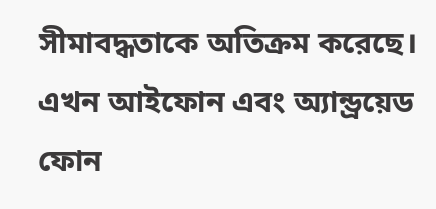সীমাবদ্ধতাকে অতিক্রম করেছে। এখন আইফোন এবং অ্যান্ড্রয়েড ফোন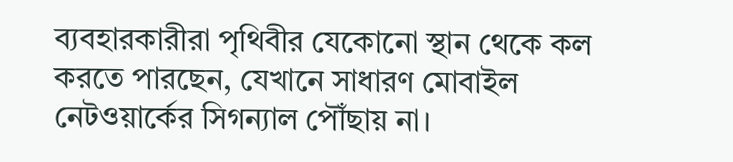ব্যবহারকারীরা পৃথিবীর যেকোনো স্থান থেকে কল করতে পারছেন, যেখানে সাধারণ মোবাইল নেটওয়ার্কের সিগন্যাল পৌঁছায় না।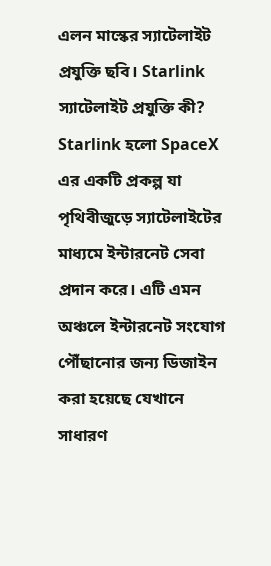এলন মাস্কের স্যাটেলাইট প্রযুক্তি ছবি। Starlink স্যাটেলাইট প্রযুক্তি কী? Starlink হলো SpaceX এর একটি প্রকল্প যা পৃথিবীজুড়ে স্যাটেলাইটের মাধ্যমে ইন্টারনেট সেবা প্রদান করে। এটি এমন অঞ্চলে ইন্টারনেট সংযোগ পৌঁছানোর জন্য ডিজাইন করা হয়েছে যেখানে সাধারণ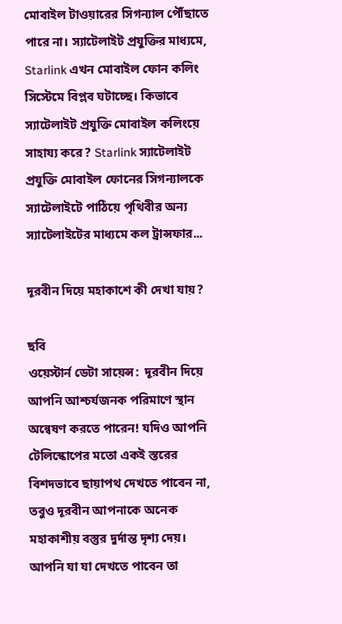মোবাইল টাওয়ারের সিগন্যাল পৌঁছাতে পারে না। স্যাটেলাইট প্রযুক্তির মাধ্যমে, Starlink এখন মোবাইল ফোন কলিং সিস্টেমে বিপ্লব ঘটাচ্ছে। কিভাবে স্যাটেলাইট প্রযুক্তি মোবাইল কলিংয়ে সাহায্য করে? Starlink স্যাটেলাইট প্রযুক্তি মোবাইল ফোনের সিগন্যালকে স্যাটেলাইটে পাঠিয়ে পৃথিবীর অন্য স্যাটেলাইটের মাধ্যমে কল ট্রান্সফার...

দূরবীন দিয়ে মহাকাশে কী দেখা যায়?

ছবি
ওয়েস্টার্ন ডেটা সায়েন্স:  দূরবীন দিয়ে আপনি আশ্চর্যজনক পরিমাণে স্থান অন্বেষণ করতে পারেন! যদিও আপনি টেলিস্কোপের মতো একই স্তরের বিশদভাবে ছায়াপথ দেখতে পাবেন না, তবুও দূরবীন আপনাকে অনেক মহাকাশীয় বস্তুর দুর্দান্ত দৃশ্য দেয়। আপনি যা যা দেখতে পাবেন তা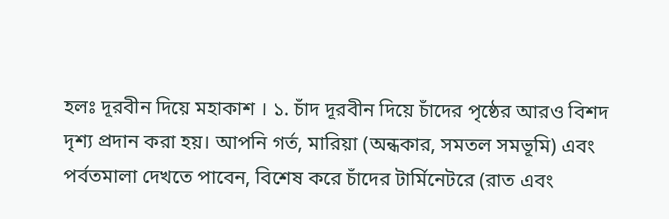হলঃ দূরবীন দিয়ে মহাকাশ । ১. চাঁদ দূরবীন দিয়ে চাঁদের পৃষ্ঠের আরও বিশদ দৃশ্য প্রদান করা হয়। আপনি গর্ত, মারিয়া (অন্ধকার, সমতল সমভূমি) এবং পর্বতমালা দেখতে পাবেন, বিশেষ করে চাঁদের টার্মিনেটরে (রাত এবং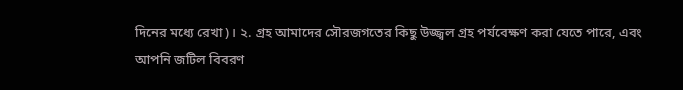দিনের মধ্যে রেখা)। ২. গ্রহ আমাদের সৌরজগতের কিছু উজ্জ্বল গ্রহ পর্যবেক্ষণ করা যেতে পারে, এবং আপনি জটিল বিবরণ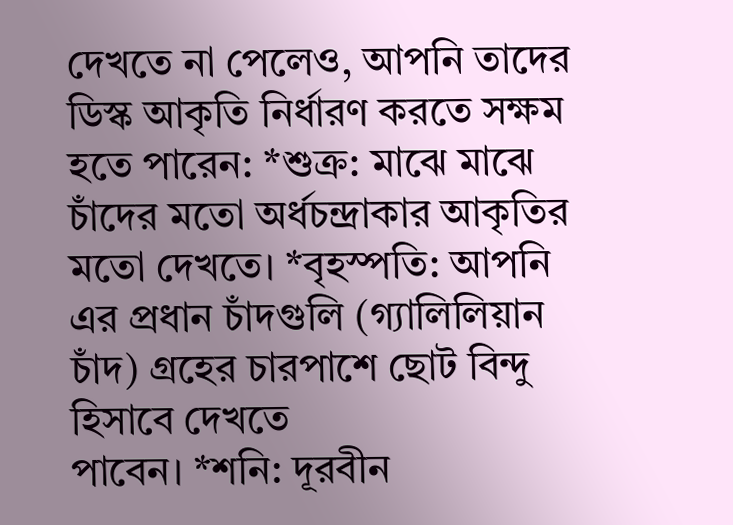দেখতে না পেলেও, আপনি তাদের ডিস্ক আকৃতি নির্ধারণ করতে সক্ষম হতে পারেন: *শুক্র: মাঝে মাঝে চাঁদের মতো অর্ধচন্দ্রাকার আকৃতির মতো দেখতে। *বৃহস্পতি: আপনি এর প্রধান চাঁদগুলি (গ্যালিলিয়ান চাঁদ) গ্রহের চারপাশে ছোট বিন্দু হিসাবে দেখতে                          পাবেন। *শনি: দূরবীন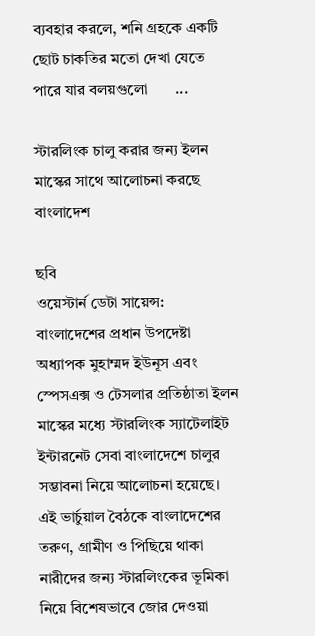ব্যবহার করলে, শনি গ্রহকে একটি ছোট চাকতির মতো দেখা যেতে পারে যার বলয়গুলো       ...

স্টারলিংক চালু করার জন্য ইলন মাস্কের সাথে আলোচনা করছে বাংলাদেশ

ছবি
ওয়েস্টার্ন ডেটা সায়েন্স:  বাংলাদেশের প্রধান উপদেষ্টা অধ্যাপক মুহাম্মদ ইউনূস এবং স্পেসএক্স ও টেসলার প্রতিষ্ঠাতা ইলন মাস্কের মধ্যে স্টারলিংক স্যাটেলাইট ইন্টারনেট সেবা বাংলাদেশে চালুর সম্ভাবনা নিয়ে আলোচনা হয়েছে। এই ভার্চুয়াল বৈঠকে বাংলাদেশের তরুণ, গ্রামীণ ও পিছিয়ে থাকা নারীদের জন্য স্টারলিংকের ভূমিকা নিয়ে বিশেষভাবে জোর দেওয়া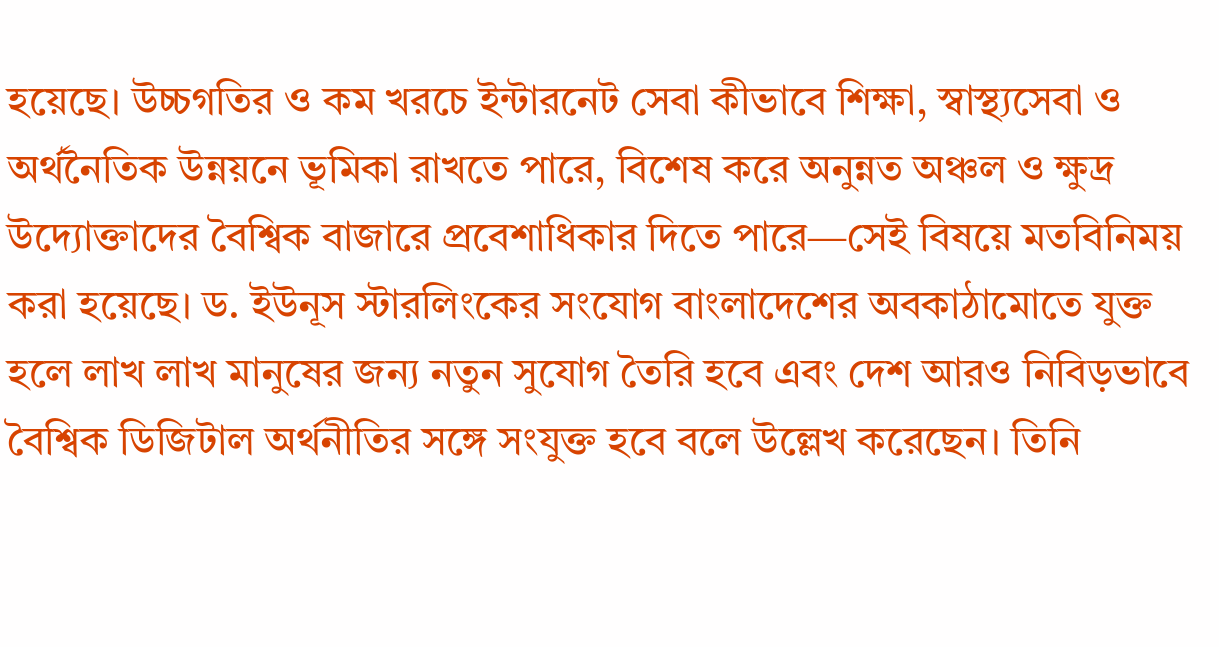হয়েছে। উচ্চগতির ও কম খরচে ইন্টারনেট সেবা কীভাবে শিক্ষা, স্বাস্থ্যসেবা ও অর্থনৈতিক উন্নয়নে ভূমিকা রাখতে পারে, বিশেষ করে অনুন্নত অঞ্চল ও ক্ষুদ্র উদ্যোক্তাদের বৈশ্বিক বাজারে প্রবেশাধিকার দিতে পারে—সেই বিষয়ে মতবিনিময় করা হয়েছে। ড. ইউনূস স্টারলিংকের সংযোগ বাংলাদেশের অবকাঠামোতে যুক্ত হলে লাখ লাখ মানুষের জন্য নতুন সুযোগ তৈরি হবে এবং দেশ আরও নিবিড়ভাবে বৈশ্বিক ডিজিটাল অর্থনীতির সঙ্গে সংযুক্ত হবে বলে উল্লেখ করেছেন। তিনি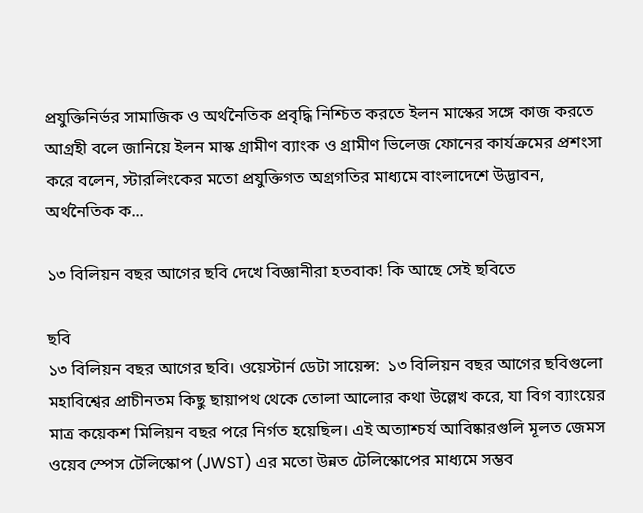প্রযুক্তিনির্ভর সামাজিক ও অর্থনৈতিক প্রবৃদ্ধি নিশ্চিত করতে ইলন মাস্কের সঙ্গে কাজ করতে আগ্রহী বলে জানিয়ে ইলন মাস্ক গ্রামীণ ব্যাংক ও গ্রামীণ ভিলেজ ফোনের কার্যক্রমের প্রশংসা করে বলেন, স্টারলিংকের মতো প্রযুক্তিগত অগ্রগতির মাধ্যমে বাংলাদেশে উদ্ভাবন, অর্থনৈতিক ক...

১৩ বিলিয়ন বছর আগের ছবি দেখে বিজ্ঞানীরা হতবাক! কি আছে সেই ছবিতে

ছবি
১৩ বিলিয়ন বছর আগের ছবি। ওয়েস্টার্ন ডেটা সায়েন্স:  ১৩ বিলিয়ন বছর আগের ছবিগুলো মহাবিশ্বের প্রাচীনতম কিছু ছায়াপথ থেকে তোলা আলোর কথা উল্লেখ করে, যা বিগ ব্যাংয়ের মাত্র কয়েকশ মিলিয়ন বছর পরে নির্গত হয়েছিল। এই অত্যাশ্চর্য আবিষ্কারগুলি মূলত জেমস ওয়েব স্পেস টেলিস্কোপ (JWST) এর মতো উন্নত টেলিস্কোপের মাধ্যমে সম্ভব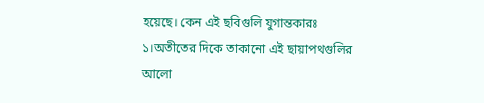হয়েছে। কেন এই ছবিগুলি যুগান্তকারঃ  ১।অতীতের দিকে তাকানো এই ছায়াপথগুলির আলো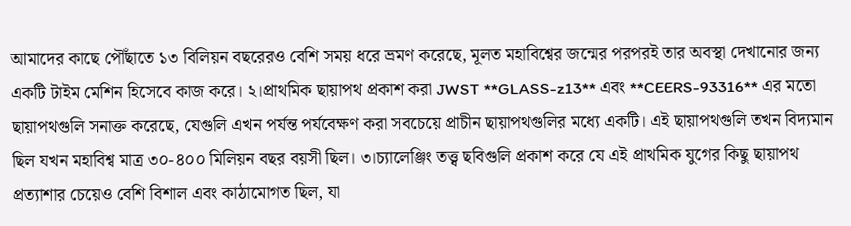আমাদের কাছে পৌঁছাতে ১৩ বিলিয়ন বছরেরও বেশি সময় ধরে ভ্রমণ করেছে, মূলত মহাবিশ্বের জন্মের পরপরই তার অবস্থা দেখানোর জন্য একটি টাইম মেশিন হিসেবে কাজ করে। ২।প্রাথমিক ছায়াপথ প্রকাশ করা JWST **GLASS-z13** এবং **CEERS-93316** এর মতো ছায়াপথগুলি সনাক্ত করেছে, যেগুলি এখন পর্যন্ত পর্যবেক্ষণ করা সবচেয়ে প্রাচীন ছায়াপথগুলির মধ্যে একটি। এই ছায়াপথগুলি তখন বিদ্যমান ছিল যখন মহাবিশ্ব মাত্র ৩০-৪০০ মিলিয়ন বছর বয়সী ছিল। ৩।চ্যালেঞ্জিং তত্ত্ব ছবিগুলি প্রকাশ করে যে এই প্রাথমিক যুগের কিছু ছায়াপথ প্রত্যাশার চেয়েও বেশি বিশাল এবং কাঠামোগত ছিল, যা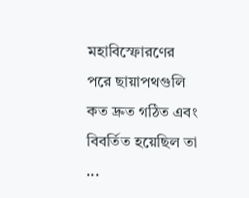মহাবিস্ফোরণের পরে ছায়াপথগুলি কত দ্রুত গঠিত এবং বিবর্তিত হয়েছিল তা ...